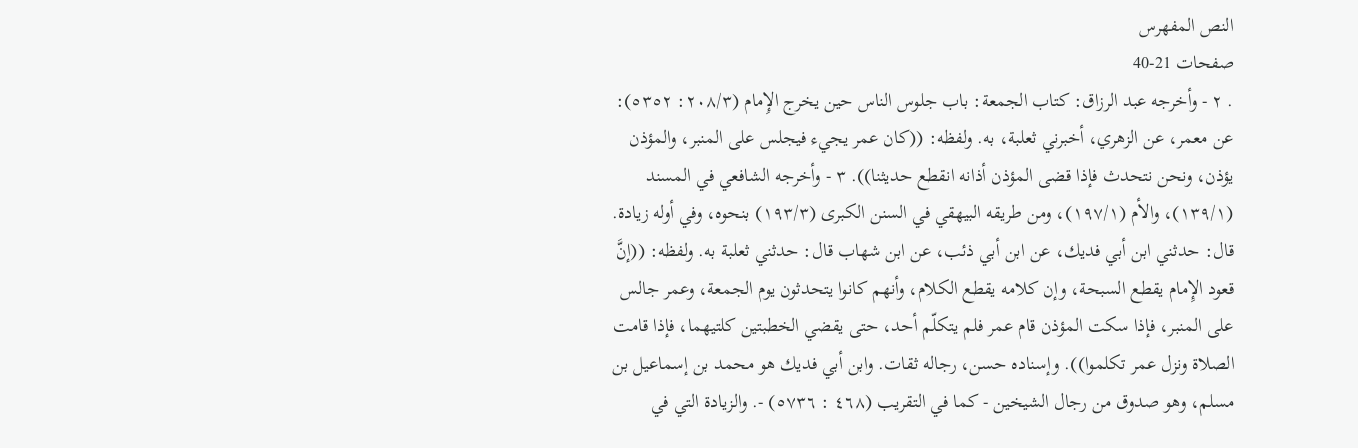النص المفهرس
صفحات 21-40
. ٢ - وأخرجه عبد الرزاق: كتاب الجمعة: باب جلوس الناس حين يخرج الإِمام (٢٠٨/٣: ٥٣٥٢): عن معمر، عن الزهري، أخبرني ثعلبة، به. ولفظه: ((كان عمر يجيء فيجلس على المنبر، والمؤذن يؤذن، ونحن نتحدث فإذا قضى المؤذن أذانه انقطع حديثنا)). ٣ - وأخرجه الشافعي في المسند (١٣٩/١)، والأم (١٩٧/١)، ومن طريقه البيهقي في السنن الكبرى (١٩٣/٣) بنحوه، وفي أوله زيادة. قال: حدثني ابن أبي فديك، عن ابن أبي ذئب، عن ابن شهاب قال: حدثني ثعلبة به. ولفظه: ((إنَّ قعود الإِمام يقطع السبحة، وإن كلامه يقطع الكلام، وأنهم كانوا يتحدثون يوم الجمعة، وعمر جالس على المنبر، فإذا سكت المؤذن قام عمر فلم يتكلّم أحد، حتى يقضي الخطبتين كلتيهما، فإذا قامت الصلاة ونزل عمر تكلموا)). وإسناده حسن، رجاله ثقات. وابن أبي فديك هو محمد بن إسماعيل بن مسلم، وهو صدوق من رجال الشيخين - كما في التقريب (٤٦٨ : ٥٧٣٦) -. والزيادة التي في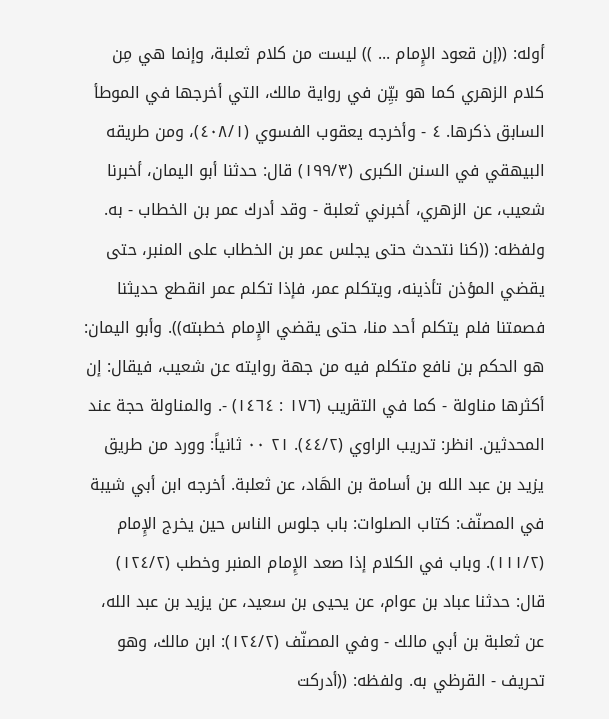أوله: ((إن قعود الإِمام ... )) ليست من كلام ثعلبة، وإنما هي مِن كلام الزهري كما هو بيِّن في رواية مالك، التي أخرجها في الموطأ السابق ذكرها. ٤ - وأخرجه يعقوب الفسوي (٤٠٨/١)، ومن طريقه البيهقي في السنن الكبرى (١٩٩/٣) قال: حدثنا أبو اليمان، أخبرنا شعيب، عن الزهري، أخبرني ثعلبة - وقد أدرك عمر بن الخطاب - به. ولفظه: ((كنا نتحدث حتى يجلس عمر بن الخطاب على المنبر، حتى يقضي المؤذن تأذينه، ويتكلم عمر، فإذا تكلم عمر انقطع حديثنا فصمتنا فلم يتكلم أحد منا، حتى يقضي الإِمام خطبته)). وأبو اليمان: هو الحكم بن نافع متكلم فيه من جهة روايته عن شعيب، فيقال: إن أكثرها مناولة - كما في التقريب (١٧٦ : ١٤٦٤) -. والمناولة حجة عند المحدثين. انظر: تدريب الراوي (٤٤/٢). ٢١ ٠٠ ثانياً: وورد من طريق يزيد بن عبد الله بن أسامة بن الهَاد، عن ثعلبة. أخرجه ابن أبي شيبة في المصنّف: كتاب الصلوات: باب جلوس الناس حين يخرج الإِمام (١١١/٢). وباب في الكلام إذا صعد الإِمام المنبر وخطب (١٢٤/٢) قال: حدثنا عباد بن عوام، عن يحيى بن سعيد، عن يزيد بن عبد الله، عن ثعلبة بن أبي مالك - وفي المصنّف (١٢٤/٢): ابن مالك، وهو تحريف - القرظي به. ولفظه: ((أدركت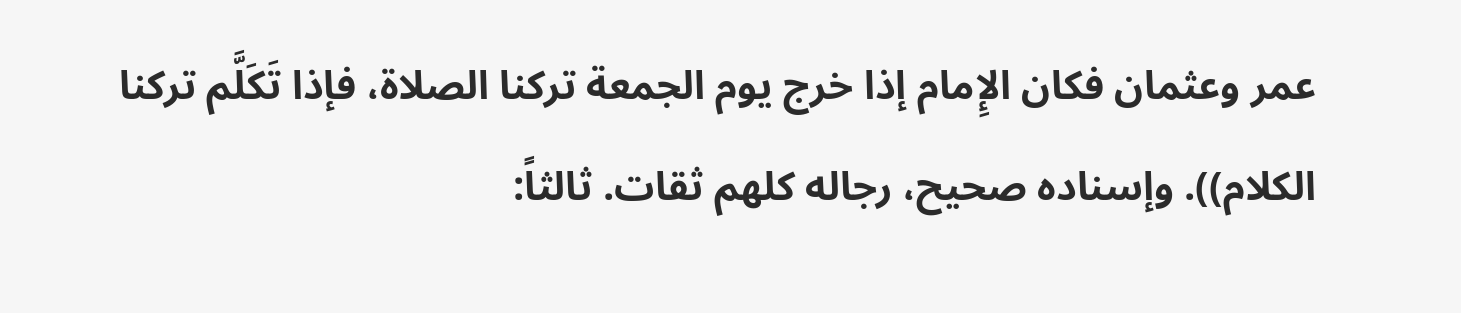عمر وعثمان فكان الإِمام إذا خرج يوم الجمعة تركنا الصلاة، فإذا تَكَلَّم تركنا الكلام)). وإسناده صحيح، رجاله كلهم ثقات. ثالثاً: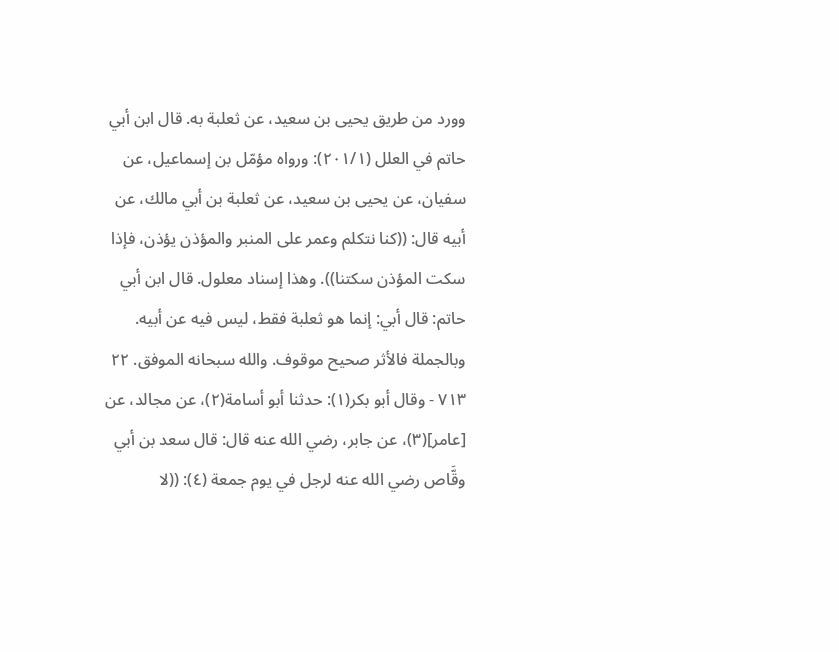وورد من طريق يحيى بن سعيد، عن ثعلبة به. قال ابن أبي حاتم في العلل (٢٠١/١): ورواه مؤمّل بن إسماعيل، عن سفيان، عن يحيى بن سعيد، عن ثعلبة بن أبي مالك، عن أبيه قال: ((كنا نتكلم وعمر على المنبر والمؤذن يؤذن، فإذا سكت المؤذن سکتنا)). وهذا إسناد معلول. قال ابن أبي حاتم: قال أبي: إنما هو ثعلبة فقط، ليس فيه عن أبيه. وبالجملة فالأثر صحيح موقوف. والله سبحانه الموفق. ٢٢ ٧١٣ - وقال أبو بكر(١): حدثنا أبو أسامة(٢)، عن مجالد، عن [عامر](٣)، عن جابر، رضي الله عنه قال: قال سعد بن أبي وقَّاص رضي الله عنه لرجل في يوم جمعة (٤): ((لا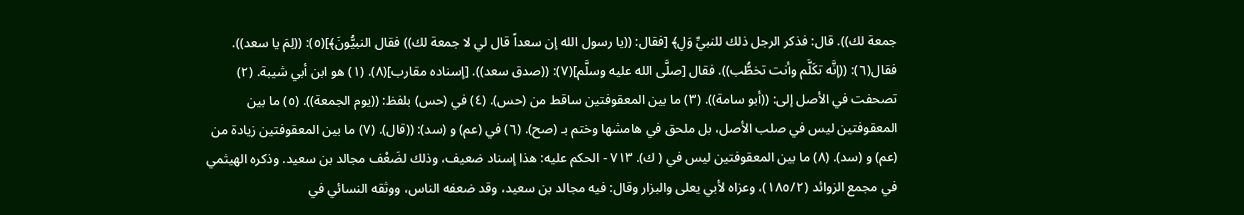جمعة لك)). قال: فذكر الرجل ذلك للنبيِّ وَلِ﴾ [فقال: ((يا رسول الله إن سعداً قال لي لا جمعة لك)) فقال النبيُّونَ﴾](٥): ((لِمَ يا سعد)). فقال(٦): ((إنَّه تكَلَّم وأنت تخطُّب)). فقال [صلَّى الله عليه وسلَّم](٧): ((صدق سعد)). [إسناده مقارب](٨). (١) هو ابن أبي شيبة. (٢) تصحفت في الأصل إلى: ((أبو سامة)). (٣) ما بين المعقوفتين ساقط من (حس). (٤) في (حس) بلفظ: ((يوم الجمعة)). (٥) ما بين المعقوفتين ليس في صلب الأصل، بل ملحق في هامشها وختم بـ (صح). (٦) في (عم) و (سد): ((قال). (٧) ما بين المعقوفتين زيادة من (عم) و (سد). (٨) ما بين المعقوفتين ليس في ( ك). ٧١٣ - الحكم عليه: هذا إسناد ضعيف، وذلك لضَعْف مجالد بن سعيد. وذكره الهيثمي في مجمع الزوائد (١٨٥/٢)، وعزاه لأبي يعلى والبزار وقال: فيه مجالد بن سعيد، وقد ضعفه الناس، ووثقه النسائي في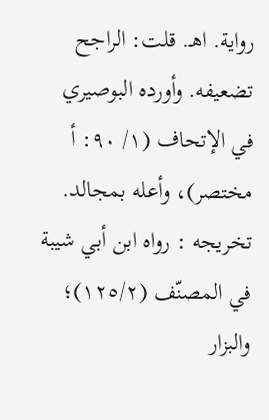رواية. اهـ. قلت: الراجح تضعيفه. وأورده البوصيري في الإتحاف (١/ ٩٠: أ مختصر)، وأعله بمجالد. تخريجه : رواه ابن أبي شيبة في المصنّف (١٢٥/٢)؛ والبزار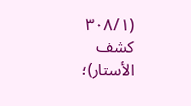(٣٠٨/١ كشف الأستار)؛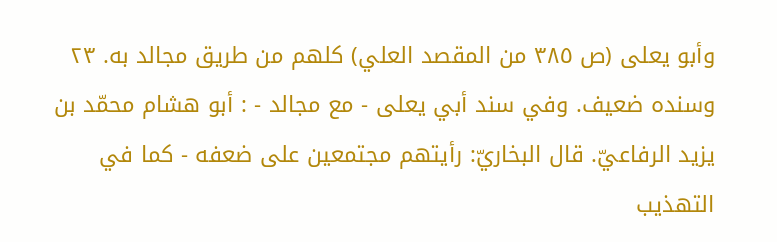وأبو يعلى (ص ٣٨٥ من المقصد العلي) كلهم من طريق مجالد به. ٢٣ وسنده ضعيف. وفي سند أبي یعلی - مع مجالد - : أبو هشام محمّد بن یزید الرفاعيّ. قال البخاريّ: رأيتهم مجتمعين على ضعفه - كما في التهذيب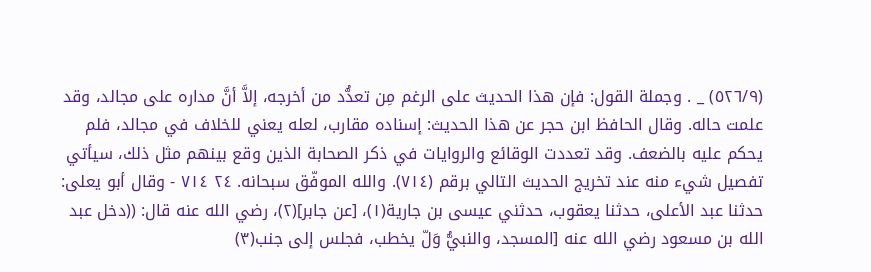(٥٢٦/٩) _ . وجملة القول: فإن هذا الحديث على الرغم مِن تعدُّد من أخرجه، إلاَّ أنَّ مداره علی مجالد، وقد علمت حاله. وقال الحافظ ابن حجر عن هذا الحديث: إسناده مقارب، لعله يعني للخلاف في مجالد، فلم یحكم عليه بالضعف. وقد تعددت الوقائع والروايات في ذكر الصحابة الذين وقع بينهم مثل ذلك، سيأتي تفصيل شيء منه عند تخريج الحديث التالي برقم (٧١٤). والله الموفّق سبحانه. ٢٤ ٧١٤ - وقال أبو يعلى: حدثنا عبد الأعلى، حدثنا يعقوب، حدثني عيسى بن جارية(١)، [عن جابر](٢)، رضي الله عنه قال: ((دخل عبد الله بن مسعود رضي الله عنه [المسجد، والنبيُّ وَلّ يخطب، فجلس إلى جنب(٣)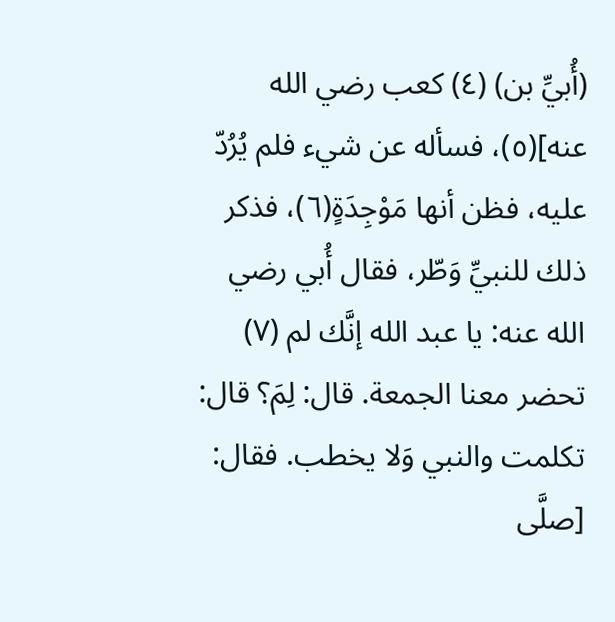(أُبيِّ بن) (٤) كعب رضي الله عنه](٥)، فسأله عن شيء فلم يُرُدّ عليه، فظن أنها مَوْجِدَةٍ(٦)، فذكر ذلك للنبيِّ وَطّر، فقال أُبي رضي الله عنه: يا عبد الله إنَّك لم (٧) تحضر معنا الجمعة. قال: لِمَ؟ قال: تكلمت والنبي وَلا يخطب. فقال: [صلَّى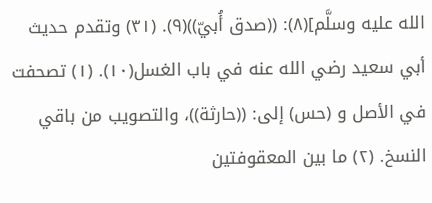الله عليه وسلَّم](٨): ((صدق أُبيّ))(٩). (٣١) وتقدم حديث أبي سعيد رضي الله عنه في باب الغسل(١٠). (١) تصحفت في الأصل و (حس) إلى: ((حارثة))، والتصويب من باقي النسخ. (٢) ما بين المعقوفتين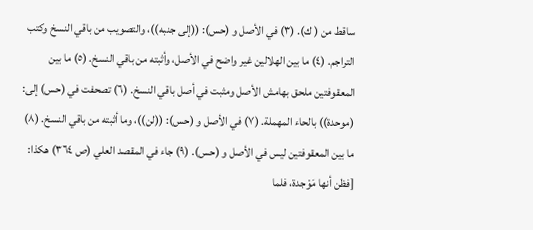ساقط من ( ك). (٣) في الأصل و (حس): ((إلى جنبه))، والتصويب من باقي النسخ وكتب التراجم. (٤) ما بين الهلالين غير واضح في الأصل، وأثبته من باقي النسخ. (٥) ما بين المعقوفتين ملحق بهامش الأصل ومثبت في أصل باقي النسخ. (٦) تصحفت في (حس) إلى: (موحدة)) بالحاء المهملة. (٧) في الأصل و (حس): ((لن))، وما أثبته من باقي النسخ. (٨) ما بين المعقوفتين ليس في الأصل و (حس). (٩) جاء في المقصد العلي (ص ٣٦٤) هكذا: [فظن أنها مَوْجدة، فلما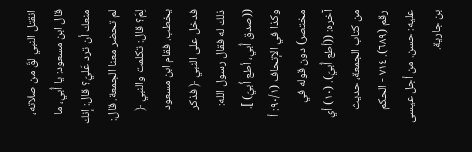انقتل النبي لقّ من صلاته، قال ابن مسعود: يا أُبي، ما منعك أن ترد عَليّ؟ قال: إنك لم تحضر معنا الجمعة. قال: لِمَ؟ قال: تكلمت والنبي ﴿ يخطب. فقام ابن مسعود فدخل على النبي ﴿ فذكر ذلك له فقال رسول الله: ((صدق أُبي، أطع أُبيّ) ]. وكذا في الإتحاف (٩٠/١: أ مختصر) دون قوله في آخره: ((أطع أُبيّ). (١٠) أي من کتاب الجمعة، حديث رقم (٦٨٩). ٧١٤ - الحكم عليه: حسن. من أجل عيسى بن جارية.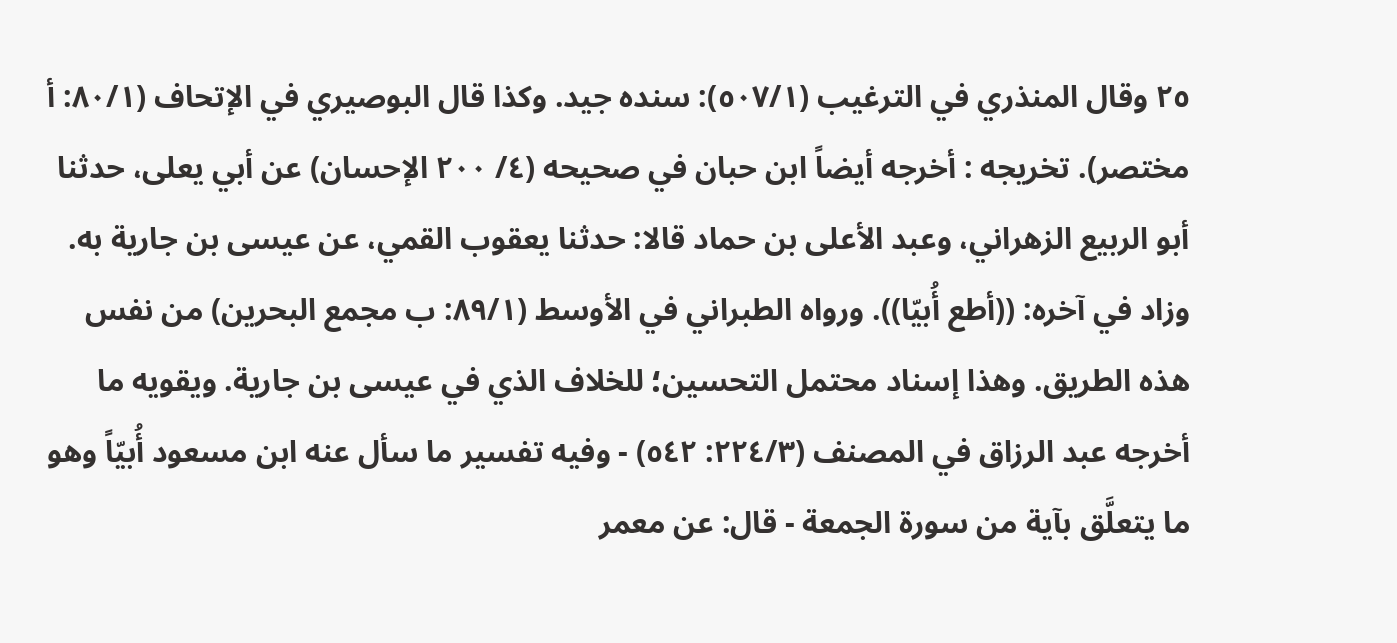٢٥ وقال المنذري في الترغيب (٥٠٧/١): سنده جيد. وكذا قال البوصيري في الإتحاف (٨٠/١: أ مختصر). تخريجه : أخرجه أيضاً ابن حبان في صحيحه (٤/ ٢٠٠ الإحسان) عن أبي يعلى، حدثنا أبو الربيع الزهراني، وعبد الأعلى بن حماد قالا: حدثنا يعقوب القمي، عن عيسى بن جارية به. وزاد في آخره: ((أطع أُبيّا)). ورواه الطبراني في الأوسط (٨٩/١: ب مجمع البحرين) من نفس هذه الطريق. وهذا إسناد محتمل التحسين؛ للخلاف الذي في عيسى بن جارية. ويقويه ما أخرجه عبد الرزاق في المصنف (٢٢٤/٣: ٥٤٢) - وفيه تفسير ما سأل عنه ابن مسعود أُبيّاً وهو ما يتعلَّق بآية من سورة الجمعة - قال: عن معمر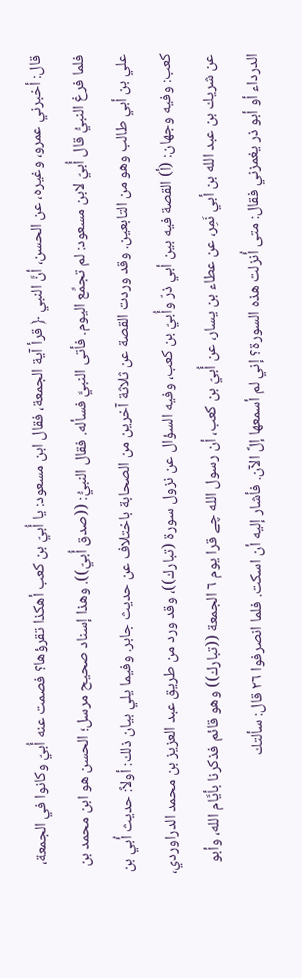قال: أخبرني عمرو، وغيره، عن الحسن، أنَّ النبي ﴿ قرأ آية الجمعة، فقال ابن مسعود: يا أُبيّ بن كعب أهكذا تقرؤها؟ فصمت عنه أُبيّ وكانوا في الجمعة، فلما فرغ النبيُّ قال أُبيّ لابن مسعود: لم تجمِّع اليوم. فأتى النبيَّ فسأله. فقال النبيُّ: ((صدق أُبيّ)). وهذا إسناد صحيح مرسل؛ الحسن هو ابن محمد بن علي بن أبي طالب وهو من التابعين. وقد وردت القصة عن ثلاثة آخرين من الصحابة باختلاف عن حديث جابر. وفيما يلي بيان ذلك: أولاً: حديث أُبي بن كعب: وفيه وجهان: (أ) القصة فيه بين أبي ذرّ وأُبيّ بن كعب، وفيه السؤال عن نزول سورة (تبارك))، وقد ورد من طريق عبد العزيز بن محمد الدراوردي، عن شريك بن عبد الله بن أبي نَمِر، عن عطاء بن يسار، عن أُبيّ بن كعب، أن رسول الله چے قرا يوم ٦ الجمعة ((تبارك)) وهو قائم فذكرنا بأيَّام الله، وأبو الدرداء أو أبو ذر يغمزني فقال: متى أُنزلت هذه السورة؟ إني لم أسمعها إلَّ الآن. فأشار إليه أن اسكت. فلما انصرفوا ٢٦ قال: سألتك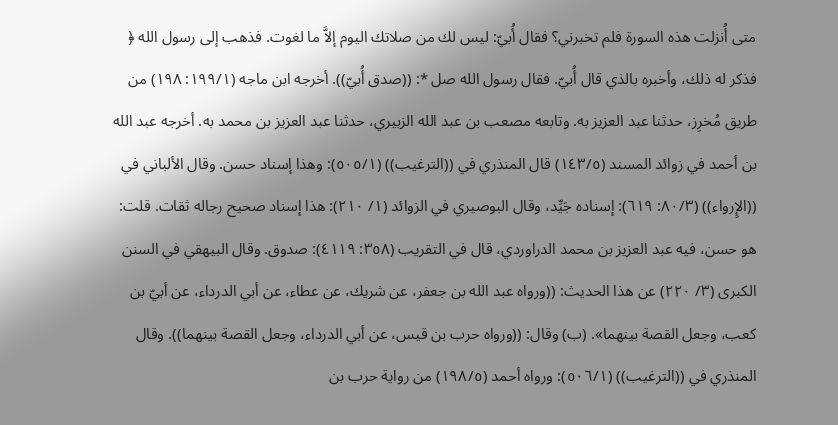متى أُنزلت هذه السورة فلم تخبرني؟ فقال أُبيّ: ليس لك من صلاتك اليوم إلاَّ ما لغوت. فذهب إلى رسول الله ﴿ فذكر له ذلك، وأخبره بالذي قال أُبيّ. فقال رسول الله صل *: ((صدق أُبيّ)). أخرجه ابن ماجه (١٩٩/١: ١٩٨) من طريق مُخرِز، حدثنا عبد العزيز به. وتابعه مصعب بن عبد الله الزبيري، حدثنا عبد العزيز بن محمد به. أخرجه عبد الله بن أحمد في زوائد المسند (١٤٣/٥) قال المنذري في ((الترغيب)) (٥٠٥/١): وهذا إسناد حسن. وقال الألباني في ((الإِرواء)) (٨٠/٣: ٦١٩): إسناده جَيِّد، وقال البوصيري في الزوائد (١/ ٢١٠): هذا إسناد صحيح رجاله ثقات. قلت: هو حسن، فيه عبد العزيز بن محمد الدراوردي، قال في التقريب (٣٥٨: ٤١١٩): صدوق. وقال البيهقي في السنن الكبرى (٣/ ٢٢٠) عن هذا الحديث: ((ورواه عبد الله بن جعفر، عن شريك، عن عطاء، عن أبي الدرداء، عن أبيّ بن كعب، وجعل القصة بینھما». (ب) وقال: ((ورواه حرب بن قيس، عن أبي الدرداء، وجعل القصة بينهما)). وقال المنذري في ((الترغيب)) (٥٠٦/١): ورواه أحمد (١٩٨/٥) من رواية حرب بن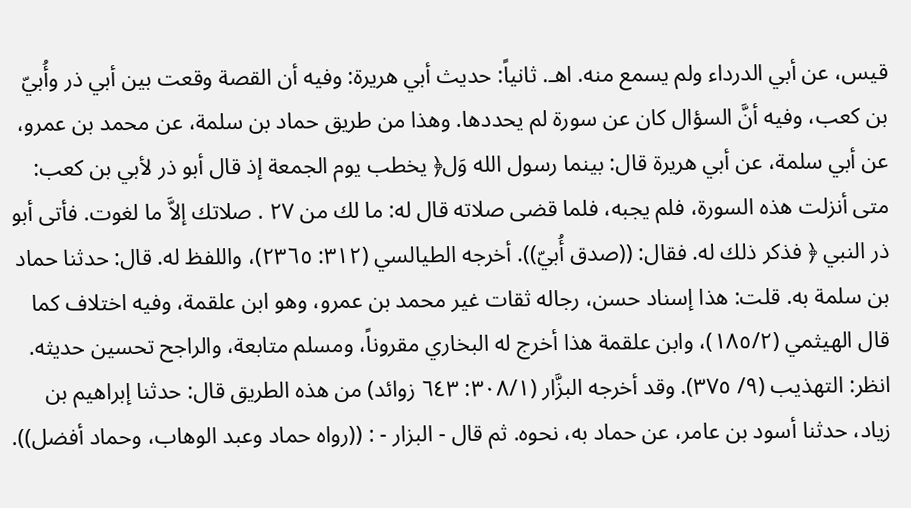قيس، عن أبي الدرداء ولم يسمع منه. اهـ. ثانياً: حديث أبي هريرة: وفيه أن القصة وقعت بين أبي ذر وأُبيّ بن كعب، وفيه أنَّ السؤال كان عن سورة لم يحددها. وهذا من طريق حماد بن سلمة، عن محمد بن عمرو، عن أبي سلمة، عن أبي هريرة قال: بينما رسول الله وَل﴿ يخطب يوم الجمعة إذ قال أبو ذر لأبي بن كعب: متى أنزلت هذه السورة، فلم يجبه، فلما قضى صلاته قال له: ما لك من ٢٧ . صلاتك إلاَّ ما لغوت. فأتى أبو ذر النبي ﴿ فذكر ذلك له. فقال: ((صدق أُبيّ)). أخرجه الطيالسي (٣١٢: ٢٣٦٥)، واللفظ له. قال: حدثنا حماد بن سلمة به. قلت: هذا إسناد حسن، رجاله ثقات غير محمد بن عمرو، وهو ابن علقمة، وفيه اختلاف كما قال الهيثمي (١٨٥/٢)، وابن علقمة هذا أخرج له البخاري مقروناً، ومسلم متابعة، والراجح تحسين حديثه. انظر: التهذيب (٩/ ٣٧٥). وقد أخرجه البزَّار (٣٠٨/١: ٦٤٣ زوائد) من هذه الطريق قال: حدثنا إبراهيم بن زیاد، حدثنا أسود بن عامر، عن حماد به، نحوه. ثم قال - البزار - : ((رواه حماد وعبد الوهاب، وحماد أفضل)).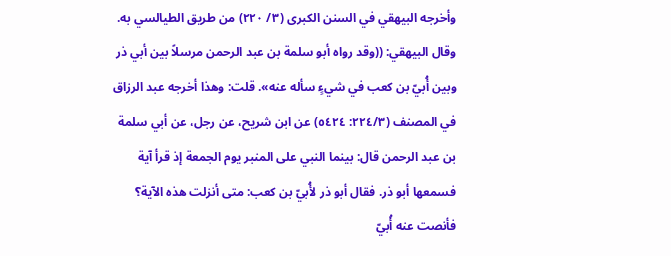وأخرجه البيهقي في السنن الكبرى (٣/ ٢٢٠) من طريق الطيالسي به. وقال البيهقي: ((وقد رواه أبو سلمة بن عبد الرحمن مرسلاً بين أبي ذر وبين أُبيّ بن کعب في شيءٍ سأله عنه». قلت: وهذا أخرجه عبد الرزاق في المصنف (٢٢٤/٣: ٥٤٢٤) عن ابن شريح، عن رجل، عن أبي سلمة بن عبد الرحمن قال: بينما النبي على المنبر يوم الجمعة إذ قرأ آية فسمعها أبو ذر. فقال أبو ذر لأُبيّ بن كعب: متى أنزلت هذه الآية؟ فأنصت عنه أُبيّ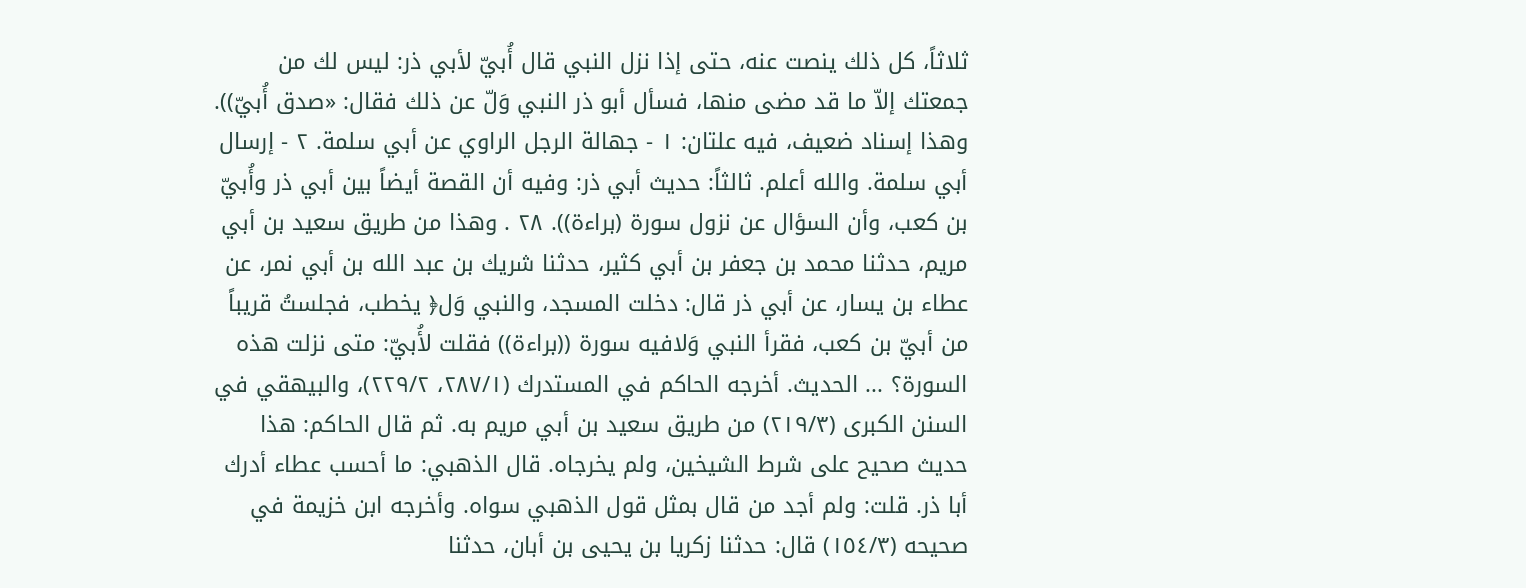ثلاثاً، كل ذلك ينصت عنه، حتى إذا نزل النبي قال أُبيّ لأبي ذر: ليس لك من جمعتك إلاّ ما قد مضى منها، فسأل أبو ذر النبي وَلّ عن ذلك فقال: «صدق أُبيّ)). وهذا إسناد ضعيف، فیه علتان: ١ - جهالة الرجل الراوي عن أبي سلمة. ٢ - إرسال أبي سلمة. والله أعلم. ثالثاً: حديث أبي ذر: وفيه أن القصة أيضاً بين أبي ذر وأُبيّ بن كعب، وأن السؤال عن نزول سورة (براءة)). ٢٨ . وهذا من طريق سعيد بن أبي مريم، حدثنا محمد بن جعفر بن أبي كثير، حدثنا شريك بن عبد الله بن أبي نمر، عن عطاء بن يسار، عن أبي ذر قال: دخلت المسجد، والنبي وَل﴿ يخطب، فجلستُ قريباً من أبيّ بن كعب، فقرأ النبي وَلافيه سورة ((براءة)) فقلت لأُبيّ: متى نزلت هذه السورة؟ ... الحديث. أخرجه الحاكم في المستدرك (٢٨٧/١، ٢٢٩/٢)، والبيهقي في السنن الكبرى (٢١٩/٣) من طریق سعید بن أبي مريم به. ثم قال الحاكم: هذا حديث صحيح على شرط الشيخين، ولم يخرجاه. قال الذهبي: ما أحسب عطاء أدرك أبا ذر. قلت: ولم أجد من قال بمثل قول الذهبي سواه. وأخرجه ابن خزيمة في صحيحه (١٥٤/٣) قال: حدثنا زكريا بن يحيى بن أبان، حدثنا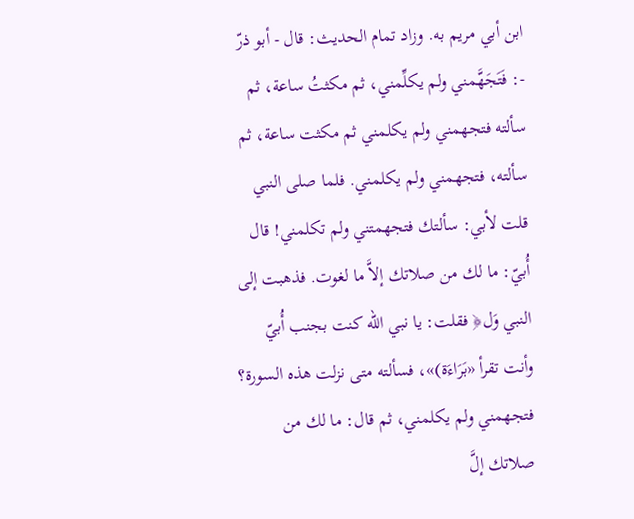ابن أبي مريم به. وزاد تمام الحديث: قال - أبو ذرّ -: فَتَجَهَّمني ولم يكلِّمني، ثم مكثتُ ساعة، ثم سألته فتجهمني ولم يكلمني ثم مكثت ساعة، ثم سألته، فتجهمني ولم يكلمني. فلما صلى النبي قلت لأبي: سألتك فتجهمتني ولم تكلمني! قال أُبيّ: ما لك من صلاتك إلاَّ ما لغوت. فذهبت إلى النبي وَل﴿ فقلت: يا نبي الله كنت بجنب أُبيّ وأنت تقرأ «بَرَاءَة)»، فسألته متى نزلت هذه السورة؟ فتجهمني ولم يكلمني، ثم قال: ما لك من صلاتك إلَّ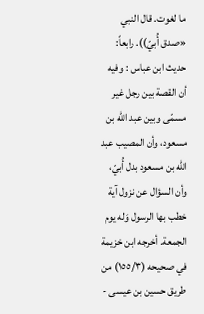ما لغوت. قال النبي «صدق أُبيّ)). رابعاً: حديث ابن عباس : وفيه أن القصة بين رجل غير مسمّى وبين عبد الله بن مسعود، وأن المصيب عبد الله بن مسعود بدل أُبيّ، وأن السؤال عن نزول آية خطب بها الرسول وَله يوم الجمعة. أخرجه ابن خزيمة في صحيحه (١٥٥/٣) من طريق حسين بن عيسى -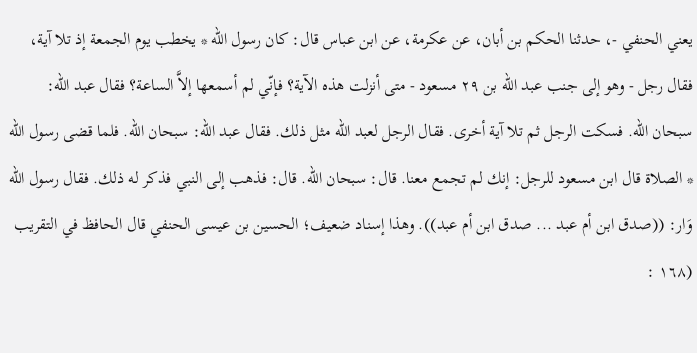يعني الحنفي -، حدثنا الحكم بن أبان، عن عكرمة، عن ابن عباس قال: كان رسول الله * يخطب يوم الجمعة إذ تلا آية، فقال رجل - وهو إلى جنب عبد الله بن ٢٩ مسعود - متى أنزلت هذه الآية؟ فإنّي لم أسمعها إلاَّ الساعة؟ فقال عبد الله: سبحان الله. فسكت الرجل ثم تلا آية أخرى. فقال الرجل لعبد الله مثل ذلك. فقال عبد الله: سبحان الله. فلما قضى رسول الله * الصلاة قال ابن مسعود للرجل: إنك لم تجمع معنا. قال: سبحان الله. قال: فذهب إلى النبي فذكر له ذلك. فقال رسول الله وَار: ((صدق ابن أم عبد ... صدق ابن أم عبد)). وهذا إسناد ضعيف؛ الحسين بن عيسى الحنفي قال الحافظ في التقريب (١٦٨ :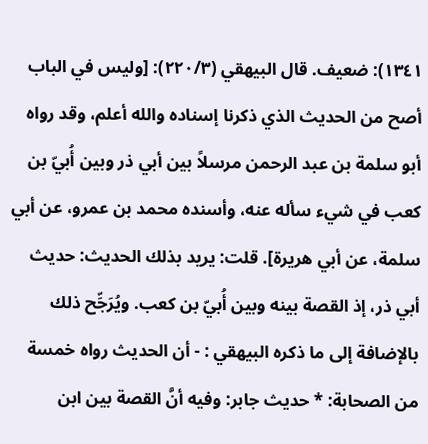١٣٤١): ضعيف. قال البيهقي (٢٢٠/٣): [وليس في الباب أصح من الحديث الذي ذكرنا إسناده والله أعلم، وقد رواه أبو سلمة بن عبد الرحمن مرسلاً بين أبي ذر وبين أُبيّ بن كعب في شيء سأله عنه، وأسنده محمد بن عمرو، عن أبي سلمة، عن أبي هريرة]. قلت: يريد بذلك الحديث: حديث أبي ذر، إذ القصة بينه وبين أُبيّ بن كعب. ويُرَجِّح ذلك بالإضافة إلى ما ذكره البيهقي : - أن الحديث رواه خمسة من الصحابة: * حديث جابر: وفيه أنَّ القصة بين ابن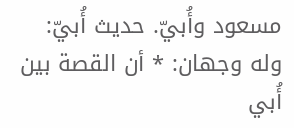مسعود وأُبيّ. حديث أُبيّ: وله وجهان: * أن القصة بين أُبي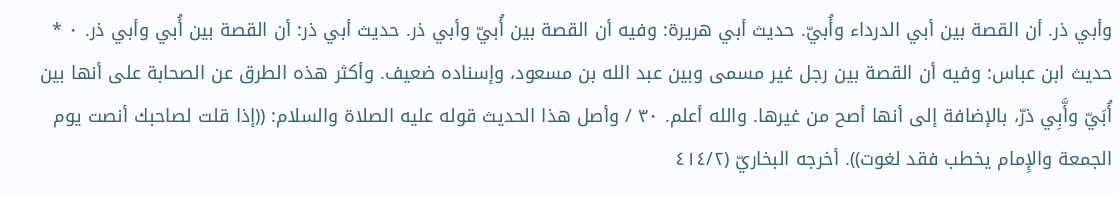وأبي ذر. أن القصة بين أبي الدرداء وأُبيّ. حديث أبي هريرة: وفيه أن القصة بين أُبيّ وأبي ذر. حديث أبي ذر: أن القصة بين أُبي وأبي ذر. ٠ * حديث ابن عباس: وفيه أن القصة بين رجل غير مسمى وبين عبد الله بن مسعود، وإسناده ضعيف. وأكثر هذه الطرق عن الصحابة على أنها بين أُبَيّ وأَّبِي ذرّ، بالإضافة إلى أنها أصح من غيرها. والله أعلم. ٣٠ / وأصل هذا الحديث قوله عليه الصلاة والسلام: ((إذا قلت لصاحبك أنصت يوم الجمعة والإِمام يخطب فقد لغوت)). أخرجه البخاريّ (٤١٤/٢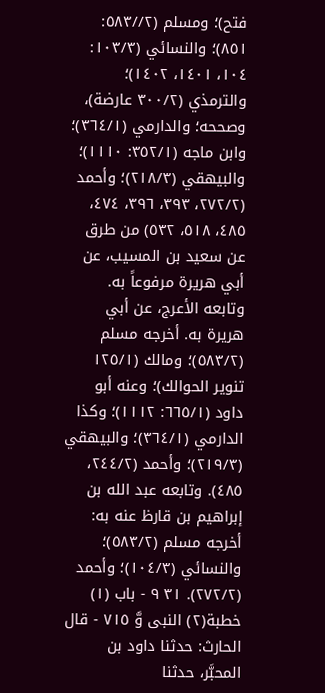فتح)؛ ومسلم (٢//٥٨٣: ٨٥١)؛ والنسائي (١٠٣/٣: ١٠٤، ١٤٠١، ١٤٠٢)؛ والترمذي (٣٠٠/٢ عارضة)، وصححه؛ والدارمي (٣٦٤/١)؛ وابن ماجه (٣٥٢/١: ١١١٠)؛ والبيهقي (٢١٨/٣)؛ وأحمد (٢٧٢/٢، ٣٩٣، ٣٩٦، ٤٧٤، ٤٨٥، ٥١٨، ٥٣٢) من طرق عن سعيد بن المسيب، عن أبي هريرة مرفوعاً به. وتابعه الأعرج، عن أبي هريرة به. أخرجه مسلم (٥٨٣/٢)؛ ومالك (١٢٥/١ تنوير الحوالك)؛ وعنه أبو داود (٦٦٥/١: ١١١٢)؛ وكذا الدارمي (٣٦٤/١)؛ والبيهقي (٢١٩/٣)؛ وأحمد (٢٤٤/٢، ٤٨٥). وتابعه عبد الله بن إبراهيم بن قارظ عنه به: أخرجه مسلم (٥٨٣/٢)؛ والنسائي (١٠٤/٣)؛ وأحمد (٢٧٢/٢). ٣١ ٩ - باب (١) خطبة(٢) النبى وَّ ٧١٥ - قال الحارث: حدثنا داود بن المحبَّر، حدثنا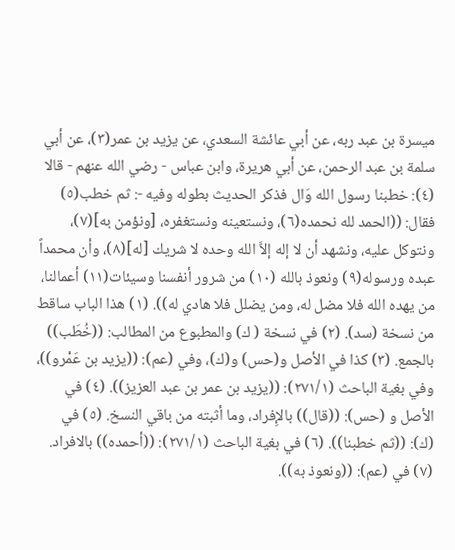ميسرة بن عبد ربه، عن أبي عائشة السعدي، عن يزيد بن عمر(٣)، عن أبي سلمة بن عبد الرحمن، عن أبي هريرة، وابن عباس - رضي الله عنهم - قالا (٤): خطبنا رسول الله وَال فذكر الحديث بطوله وفيه -: ثم خطب(٥) فقال: ((الحمد لله نحمده(٦)، ونستعينه ونستغفره، [ونؤمن به](٧)، ونتوكل عليه، ونشهد أن لا إله إلاَّ الله وحده لا شريك [له](٨)، وأن محمداً عبده ورسوله(٩) ونعوذ بالله (١٠) من شرور أنفسنا وسيئات(١١) أعمالنا، من يهده الله فلا مضل له، ومن يضلل فلا هادي له)). (١) هذا الباب ساقط من نسخة (سد). (٢) في نسخة ( ك) والمطبوع من المطالب: ((خُطَب)) بالجمع. (٣) كذا في الأصل و(حس) و(ك)، وفي (عم): ((يزيد بن عَمْرو))، وفي بغية الباحث (٢٧١/١): ((يزيد بن عمر بن عبد العزيز)). (٤) في الأصل و (حس): ((قال)) بالإِفراد، وما أثبته من باقي النسخ. (٥) في (ك): ((ثم خطبنا)). (٦) في بغية الباحث (٢٧١/١): ((أحمده)) بالافراد. (٧) في (عم): ((ونعوذ به)).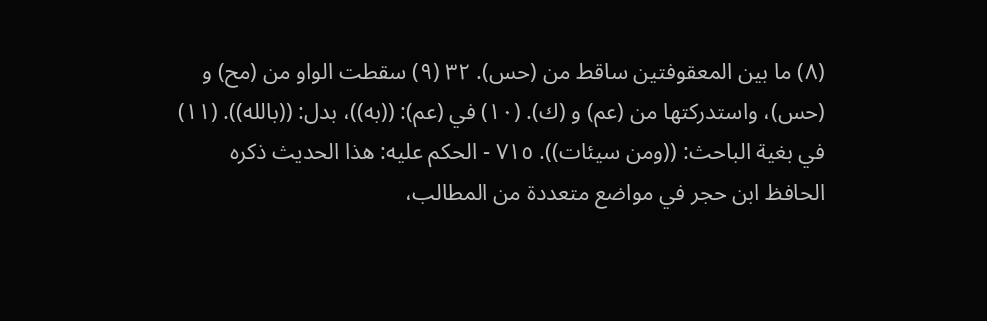(٨) ما بين المعقوفتين ساقط من (حس). ٣٢ (٩) سقطت الواو من (مح) و (حس)، واستدركتها من (عم) و (ك). (١٠) في (عم): ((به))، بدل: ((بالله)). (١١) في بغية الباحث: ((ومن سيئات)). ٧١٥ - الحكم عليه: هذا الحديث ذكره الحافظ ابن حجر في مواضع متعددة من المطالب،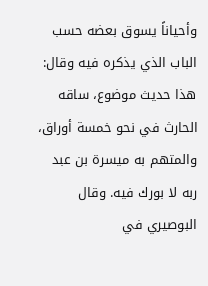وأحياناً يسوق بعضه حسب الباب الذي يذكره فيه وقال: هذا حديث موضوع، ساقه الحارث في نحو خمسة أوراق، والمتهم به ميسرة بن عبد ربه لا بورك فيه. وقال البوصيري في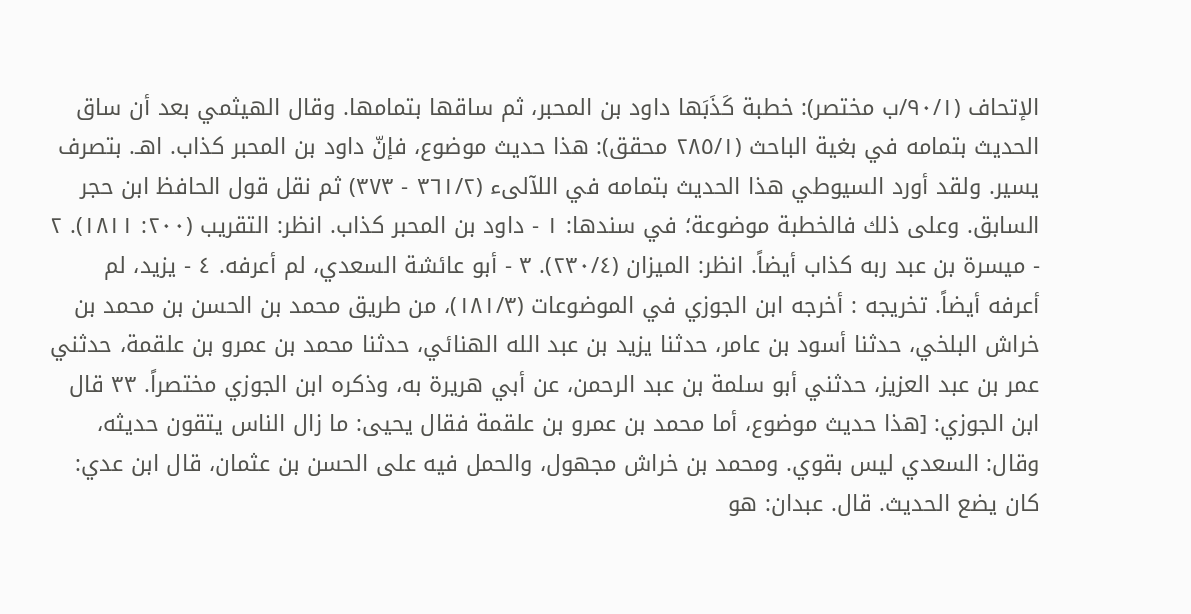الإتحاف (٩٠/١/ب مختصر): خطبة كَذَبَها داود بن المحبر، ثم ساقها بتمامها. وقال الهيثمي بعد أن ساق الحديث بتمامه في بغية الباحث (٢٨٥/١ محقق): هذا حديث موضوع، فإنّ داود بن المحبر كذاب. اهـ. بتصرف يسير. ولقد أورد السيوطي هذا الحديث بتمامه في اللآلىء (٣٦١/٢ - ٣٧٣) ثم نقل قول الحافظ ابن حجر السابق. وعلى ذلك فالخطبة موضوعة؛ في سندها: ١ - داود بن المحبر كذاب. انظر: التقريب (٢٠٠: ١٨١١). ٢ - ميسرة بن عبد ربه كذاب أيضاً. انظر: الميزان (٢٣٠/٤). ٣ - أبو عائشة السعدي، لم أعرفه. ٤ - يزيد، لم أعرفه أيضاً. تخريجه : أخرجه ابن الجوزي في الموضوعات (١٨١/٣)، من طريق محمد بن الحسن بن محمد بن خراش البلخي، حدثنا أسود بن عامر، حدثنا يزيد بن عبد الله الهنائي، حدثنا محمد بن عمرو بن علقمة، حدثني عمر بن عبد العزيز، حدثني أبو سلمة بن عبد الرحمن، عن أبي هريرة به، وذكره ابن الجوزي مختصراً. ٣٣ قال ابن الجوزي: [هذا حديث موضوع، أما محمد بن عمرو بن علقمة فقال يحيى: ما زال الناس يتقون حديثه، وقال: السعدي ليس بقوي. ومحمد بن خراش مجهول، والحمل فيه على الحسن بن عثمان، قال ابن عدي: کان یضع الحديث. قال. عبدان: هو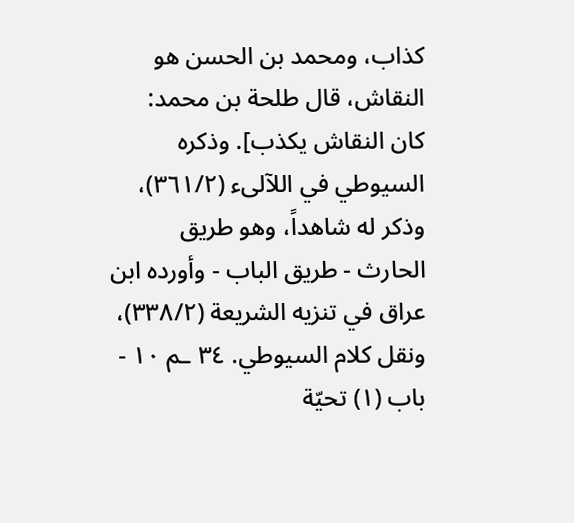كذاب، ومحمد بن الحسن هو النقاش، قال طلحة بن محمد: كان النقاش يكذب]. وذكره السيوطي في اللآلىء (٣٦١/٢)، وذكر له شاهداً، وهو طريق الحارث - طريق الباب - وأورده ابن عراق في تنزيه الشريعة (٣٣٨/٢)، ونقل كلام السيوطي. ٣٤ ـم ١٠ - باب (١) تحيّة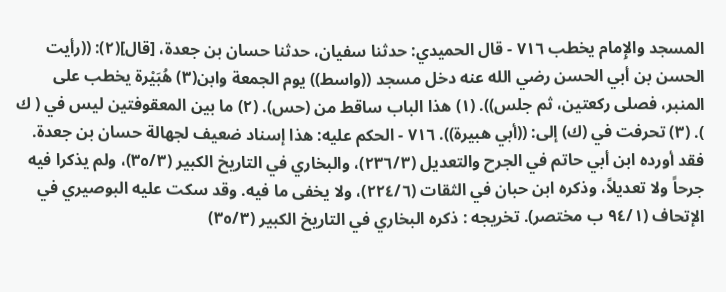المسجد والإِمام يخطب ٧١٦ - قال الحميدي: حدثنا سفيان، حدثنا حسان بن جعدة، [قال](٢): ((رأيت الحسن بن أبي الحسن رضي الله عنه دخل مسجد ((واسط)) يوم الجمعة وابن(٣) هُبَيْرة يخطب على المنبر، فصلى ركعتين، ثم جلس)). (١) هذا الباب ساقط من (حس). (٢) ما بين المعقوفتين ليس في ( ك ). (٣) تحرفت في (ك) إلى: ((أبي هبيرة)). ٧١٦ - الحكم عليه: هذا إسناد ضعيف لجهالة حسان بن جعدة. فقد أورده ابن أبي حاتم في الجرح والتعديل (٢٣٦/٣)، والبخاري في التاريخ الكبير (٣٥/٣)، ولم يذكرا فيه جرحاً ولا تعديلاً، وذكره ابن حبان في الثقات (٢٢٤/٦)، ولا يخفى ما فيه. وقد سكت عليه البوصيري في الإتحاف (٩٤/١ ب مختصر). تخريجه : ذكره البخاري في التاريخ الكبير (٣٥/٣)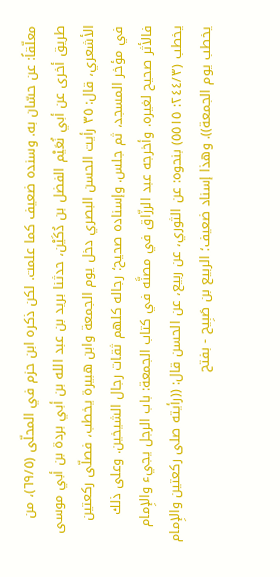معلّقاً: عن حسّان به. وسنده ضعیف کما علمت. لكن ذكره ابن حزم في المحلّى (٦٩/٥)، من طريق أخرى عن أبي نُعَيْم الفضل بن دُكَيْن، حدثنا بريد بن عبد الله بن أبي بردة بن أبي موسى الأشعري، قال: ٣٥ رأيت الحسن البصري دخل يوم الجمعة وابن هبيرة يخطب، فصلّى ركعتين في مؤخر المسجد، ثم جلس. وإسناده صحيح؛ رجاله كلهم ثقات رجال الشيخين. وعلى ذلك فالأثر صحيح لغيره. وأخرجه عبد الرزّاق في مصنَّه في كتاب الجمعة: باب الرجل يجيء والإِمام يخطب (٢٤٤/٣: ٥٥١٥) بنحوه: عن الثوري، عن ربيع، عن الحسن قال: ((رأيته صلى ركعتين والإِمام يخطب يوم الجمعة)). وهذا إسناد ضعيف؛ الربيع بن صَبِيح - بفتح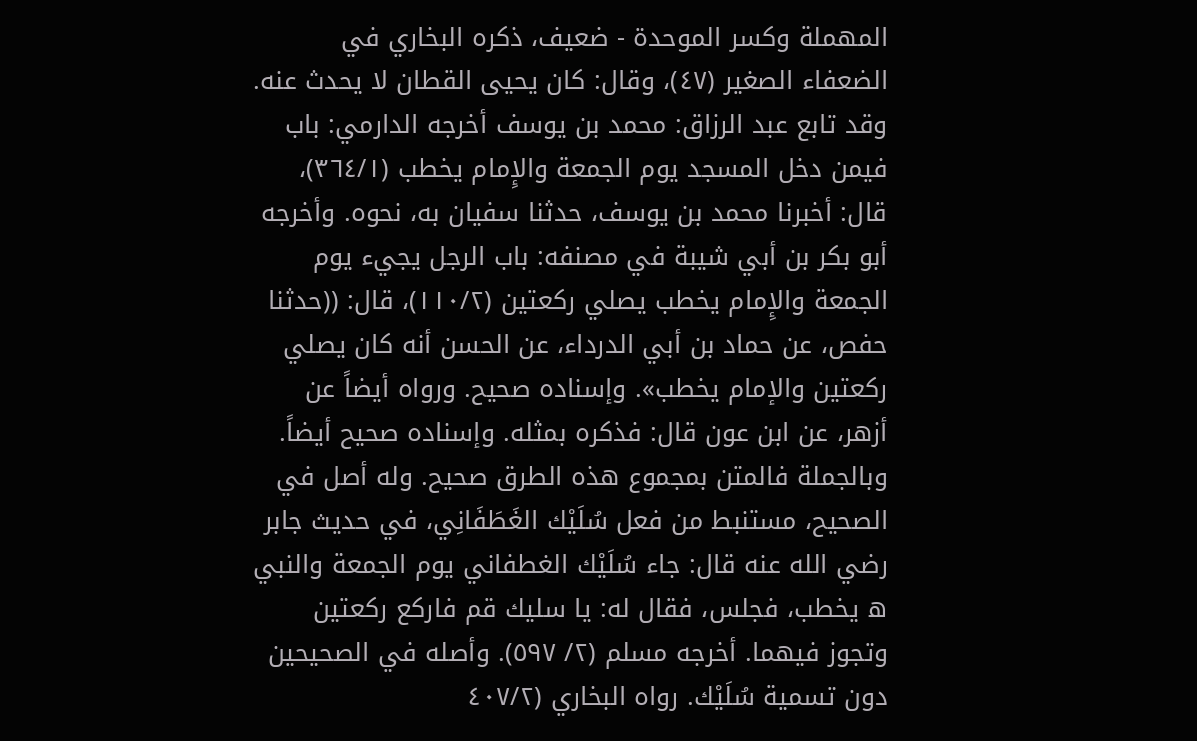المهملة وكسر الموحدة - ضعيف، ذكره البخاري في الضعفاء الصغير (٤٧)، وقال: کان یحیی القطان لا یحدث عنه. وقد تابع عبد الرزاق: محمد بن يوسف أخرجه الدارمي: باب فيمن دخل المسجد يوم الجمعة والإِمام يخطب (٣٦٤/١)، قال: أخبرنا محمد بن يوسف، حدثنا سفيان به، نحوه. وأخرجه أبو بكر بن أبي شيبة في مصنفه: باب الرجل يجيء يوم الجمعة والإِمام يخطب يصلي ركعتين (١١٠/٢)، قال: ((حدثنا حفص، عن حماد بن أبي الدرداء، عن الحسن أنه كان يصلي ركعتين والإمام يخطب». وإسناده صحيح. ورواه أيضاً عن أزهر، عن ابن عون قال: فذكره بمثله. وإسناده صحيح أيضاً. وبالجملة فالمتن بمجموع هذه الطرق صحيح. وله أصل في الصحيح، مستنبط من فعل سُلَيْك الغَطَفَانِي، في حديث جابر رضي الله عنه قال: جاء سُلَيْك الغطفاني يوم الجمعة والنبي ه يخطب، فجلس، فقال له: یا سلیك قم فارکع ركعتين وتجوز فيهما. أخرجه مسلم (٢/ ٥٩٧). وأصله في الصحيحين دون تسمية سُلَيْك. رواه البخاري (٤٠٧/٢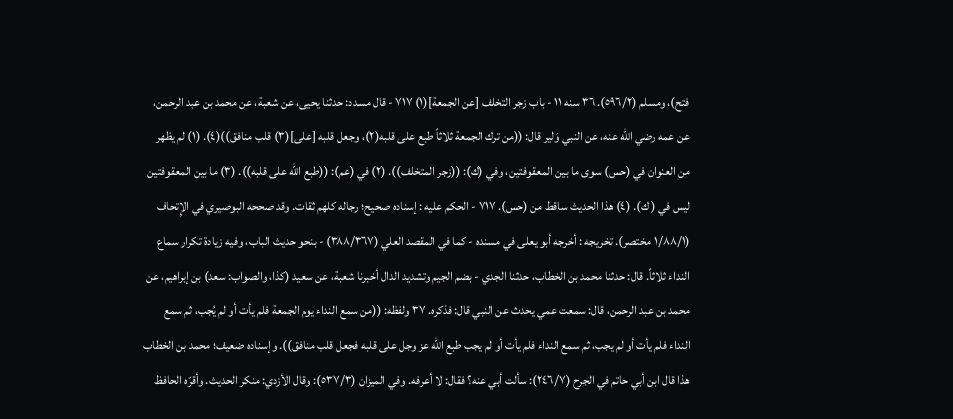فتح)، ومسلم (٥٩٦/٢). ٣٦ سنه ١١ - باب زجر التخلف [عن الجمعة](١) ٧١٧ - قال مسدد: حدثنا يحيى، عن شعبة، عن محمد بن عبد الرحمن، عن عمه رضي الله عنه، عن النبي وَلير قال: ((من ترك الجمعة ثلاثاً طبع على قلبه(٢)، وجعل قلبه [على](٣) قلب منافق))(٤). (١) لم يظهر من العنوان في (حس) سوى ما بين المعقوفتين، وفي (ك): ((زجر المتخلف)). (٢) في (عم): ((طبع الله على قلبه)). (٣) ما بين المعقوفتين ليس في ( ك). (٤) هذا الحديث ساقط من (حس). ٧١٧ - الحكم عليه : إسناده صحيح؛ رجاله كلهم ثقات. وقد صححه البوصيري في الإِتحاف (١/٨٨/١ مختصر). تخريجه : أخرجه أبو يعلى في مسنده - كما في المقصد العلي (٣٨٨/٣٦٧) - بنحو حديث الباب، وفيه زيادة تكرار سماع النداء ثلاثاً. قال: حدثنا محمد بن الخطاب، حدثنا الجدي - بضم الجيم وتشديد الدال أخبرنا شعبة، عن سعيد (كذا، والصواب: سعد) بن إبراهيم، عن محمد بن عبد الرحمن، قال: سمعت عمي يحدث عن النبي قال: فذكره. ٣٧ ولفظه: ((من سمع النداء يوم الجمعة فلم يأت أو لم يُجب، ثم سمع النداء فلم يأت أو لم يجب، ثم سمع النداء فلم يأت أو لم يجب طبع الله عز وجل على قلبه فجعل قلب منافق)). وإسناده ضعيف؛ محمد بن الخطاب هذا قال ابن أبي حاتم في الجرح (٢٤٦/٧): سألت أبي عنه؟ فقال: لا أعرفه. وفي الميزان (٥٣٧/٣): وقال الأزدي: منكر الحديث. وأقرّه الحافظ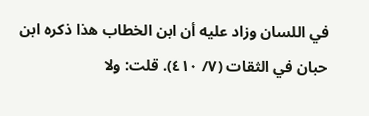في اللسان وزاد عليه أن ابن الخطاب هذا ذكره ابن حبان في الثقات (٧/ ٤١٠). قلت: ولا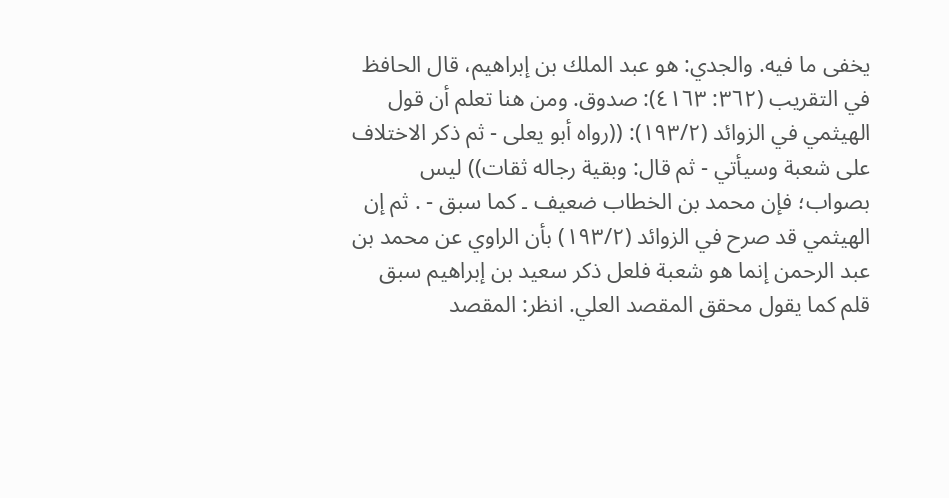يخفی ما فيه. والجدي: هو عبد الملك بن إبراهيم، قال الحافظ في التقريب (٣٦٢: ٤١٦٣): صدوق. ومن هنا تعلم أن قول الهيثمي في الزوائد (١٩٣/٢): ((رواه أبو يعلى - ثم ذكر الاختلاف على شعبة وسيأتي - ثم قال: وبقية رجاله ثقات)) ليس بصواب؛ فإن محمد بن الخطاب ضعیف ۔ کما سبق - . ثم إن الهيثمي قد صرح في الزوائد (١٩٣/٢) بأن الراوي عن محمد بن عبد الرحمن إنما هو شعبة فلعل ذكر سعيد بن إبراهيم سبق قلم كما يقول محقق المقصد العلي. انظر: المقصد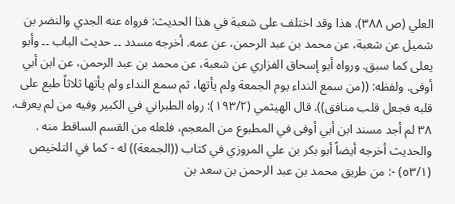العلي (ص ٣٨٨). هذا وقد اختلف على شعبة في هذا الحديث: فرواه عنه الجدي والنضر بن شميل عن شعبة، عن محمد بن عبد الرحمن، عن عمه. أخرجه مسدد ۔۔ حديث الباب ۔۔ وأبو یعلی کما سبق. ورواه أبو إسحاق الفزاري عن شعبة، عن محمد بن عبد الرحمن، عن ابن أبي أوفى. ولفظه: ((من سمع النداء يوم الجمعة ولم يأتها، ثم سمع النداء ولم يأتها ثلاثاً طبع على قلبه فجعل قلب منافق)). قال الهيثمي (١٩٣/٢): رواه الطبراني في الکبیر وفیه من لم یعرف. ٣٨ لم أجد مسند ابن أبي أوفى في المطبوع من المعجم، فلعله من القسم الساقط منه . والحديث أخرجه أيضاً أبو بكر بن علي المروزي في كتاب ((الجمعة)) له - كما في التلخيص (٥٣/١) -: من طريق محمد بن عبد الرحمن بن سعد بن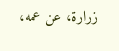زرارة، عن عمه،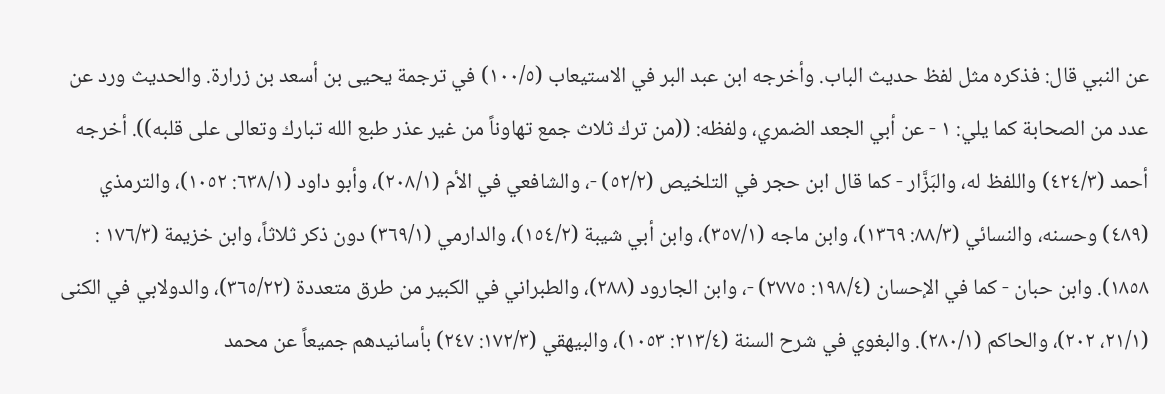عن النبي قال: فذكره مثل لفظ حديث الباب. وأخرجه ابن عبد البر في الاستيعاب (١٠٠/٥) في ترجمة يحيى بن أسعد بن زرارة. والحديث ورد عن عدد من الصحابة كما يلي: ١ - عن أبي الجعد الضمري، ولفظه: ((من ترك ثلاث جمع تهاوناً من غير عذر طبع الله تبارك وتعالى على قلبه)). أخرجه أحمد (٤٢٤/٣) واللفظ له، والبَزَّار - كما قال ابن حجر في التلخيص (٥٢/٢) -، والشافعي في الأم (٢٠٨/١)، وأبو داود (٦٣٨/١: ١٠٥٢)، والترمذي (٤٨٩) وحسنه، والنسائي (٨٨/٣: ١٣٦٩)، وابن ماجه (٣٥٧/١)، وابن أبي شيبة (١٥٤/٢)، والدارمي (٣٦٩/١) دون ذكر ثلاثاً، وابن خزيمة (١٧٦/٣ : ١٨٥٨). وابن حبان - كما في الإحسان (١٩٨/٤: ٢٧٧٥) -، وابن الجارود (٢٨٨)، والطبراني في الكبير من طرق متعددة (٣٦٥/٢٢)، والدولابي في الكنى (٢١/١، ٢٠٢)، والحاكم (٢٨٠/١). والبغوي في شرح السنة (٢١٣/٤: ١٠٥٣)، والبيهقي (١٧٢/٣: ٢٤٧) بأسانيدهم جميعاً عن محمد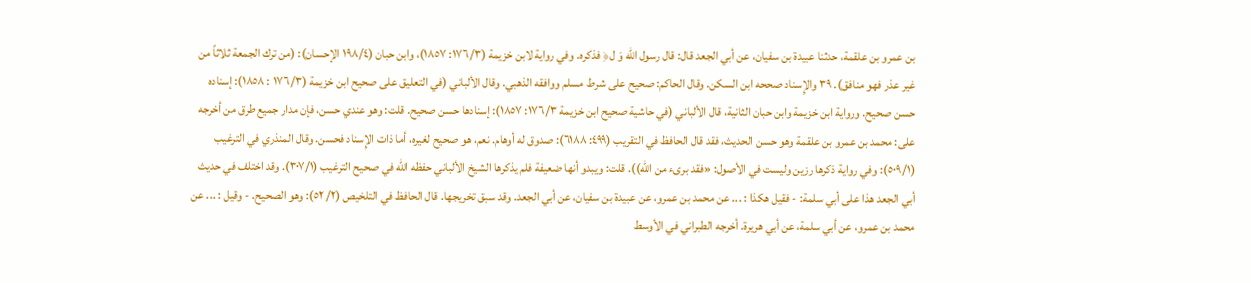بن عمرو بن علقمة، حدثنا عبيدة بن سفيان، عن أبي الجعد قال: قال رسول الله وَ ل﴿ فذكره. وفي رواية لابن خزيمة (١٧٦/٣: ١٨٥٧)، وابن حبان (١٩٨/٤ الإحسان): (من ترك الجمعة ثلاثاً من غير عذر فهو منافق). ٣٩ والإِسناد صححه ابن السكن. وقال الحاكم: صحيح على شرط مسلم ووافقه الذهبي. وقال الألباني (في التعليق على صحيح ابن خزيمة (١٧٦/٣ : ١٨٥٨): إسناده حسن صحيح. ورواية ابن خزيمة وابن حبان الثانية، قال الألباني (في حاشية صحيح ابن خزيمة ١٧٦/٣: ١٨٥٧): إسنادها حسن صحيح. قلت: وهو عندي حسن، فإن مدار جميع طرق من أخرجه على: محمد بن عمرو بن علقمة وهو حسن الحديث، فقد قال الحافظ في التقريب (٤٩٩: ٦١٨٨): صدوق له أوهام. نعم، هو صحيح لغيره، أما ذات الإِسناد فحسن. وقال المنذري في الترغيب (٥٠٩/١): وفي رواية ذكرها رزين وليست في الأصول: «فقد بریء من الله)). قلت: ويبدو أنها ضعيفة فلم يذكرها الشيخ الألباني حفظه الله في صحيح الترغيب (٣٠٧/١). وقد اختلف في حديث أبي الجعد هذا على أبي سلمة: - فقيل هكذا : ... عن محمد بن عمرو، عن عبيدة بن سفيان، عن أبي الجعد. وقد سبق تخريجها. قال الحافظ في التلخيص (٢/ ٥٢): وهو الصحيح. - وقيل : ... عن محمد بن عمرو، عن أبي سلمة، عن أبي هريرة. أخرجه الطبراني في الأوسط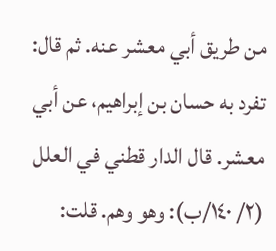من طريق أبي معشر عنه. ثم قال: تفرد به حسان بن إبراهيم، عن أبي معشر. قال الدار قطني في العلل (٢/ ١٤٠/ب): وهو وهم. قلت: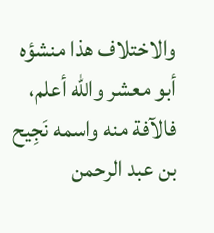والاختلاف هذا منشؤه أبو معشر والله أعلم، فالآفة منه واسمه نَجِيح بن عبد الرحمن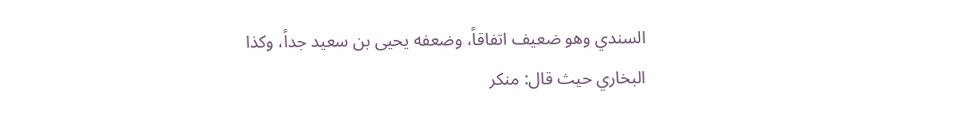السندي وهو ضعيف اتفاقاً، وضعفه يحيى بن سعيد جداً، وكذا البخاري حيث قال: منكر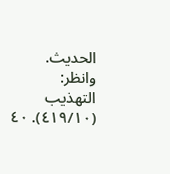الحديث. وانظر: التهذيب (٤١٩/١٠). ٤٠